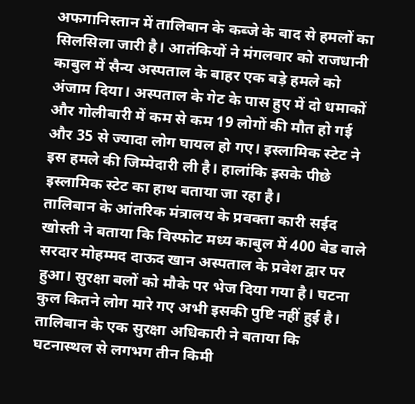अफगानिस्तान में तालिबान के कब्जे के बाद से हमलों का सिलसिला जारी है। आतंकियों ने मंगलवार को राजधानी काबुल में सैन्य अस्पताल के बाहर एक बड़े हमले को अंजाम दिया। अस्पताल के गेट के पास हुए में दो धमाकों और गोलीबारी में कम से कम 19 लोगों की मौत हो गई और 35 से ज्यादा लोग घायल हो गए। इस्लामिक स्टेट ने इस हमले की जिम्मेदारी ली है। हालांकि इसके पीछे इस्लामिक स्टेट का हाथ बताया जा रहा है।
तालिबान के आंतरिक मंत्रालय के प्रवक्ता कारी सईद खोस्ती ने बताया कि विस्फोट मध्य काबुल में 400 बेड वाले सरदार मोहम्मद दाऊद खान अस्पताल के प्रवेश द्वार पर हुआ। सुरक्षा बलों को मौके पर भेज दिया गया है। घटना कुल कितने लोग मारे गए अभी इसकी पुष्टि नहीं हुई है। तालिबान के एक सुरक्षा अधिकारी ने बताया कि घटनास्थल से लगभग तीन किमी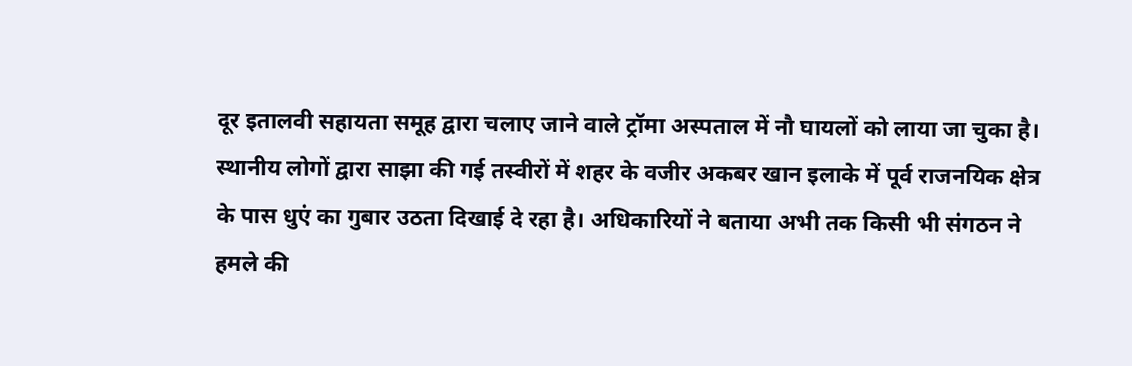दूर इतालवी सहायता समूह द्वारा चलाए जाने वाले ट्रॉमा अस्पताल में नौ घायलों को लाया जा चुका है।
स्थानीय लोगों द्वारा साझा की गई तस्वीरों में शहर के वजीर अकबर खान इलाके में पूर्व राजनयिक क्षेत्र के पास धुएं का गुबार उठता दिखाई दे रहा है। अधिकारियों ने बताया अभी तक किसी भी संगठन ने हमले की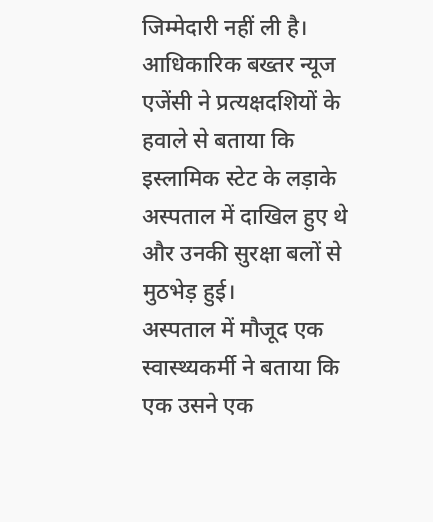जिम्मेदारी नहीं ली है। आधिकारिक बख्तर न्यूज एजेंसी ने प्रत्यक्षदशियों के हवाले से बताया कि इस्लामिक स्टेट के लड़ाके अस्पताल में दाखिल हुए थे और उनकी सुरक्षा बलों से मुठभेड़ हुई।
अस्पताल में मौजूद एक स्वास्थ्यकर्मी ने बताया कि एक उसने एक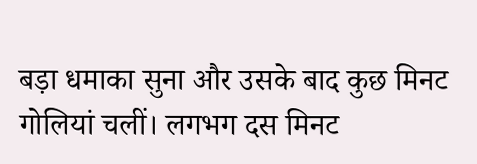बड़ा धमाका सुना और उसके बाद कुछ मिनट गोलियां चलीं। लगभग दस मिनट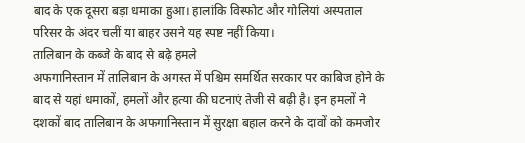बाद के एक दूसरा बड़ा धमाका हुआ। हालांकि विस्फोट और गोलियां अस्पताल परिसर के अंदर चलीं या बाहर उसने यह स्पष्ट नहीं किया।
तालिबान के कब्जे के बाद से बढ़े हमले
अफगानिस्तान में तालिबान के अगस्त में पश्चिम समर्थित सरकार पर काबिज होने के बाद से यहां धमाकों, हमलों और हत्या की घटनाएं तेजी से बढ़ी है। इन हमलों ने दशकों बाद तालिबान के अफगानिस्तान में सुरक्षा बहाल करने के दावों को कमजोर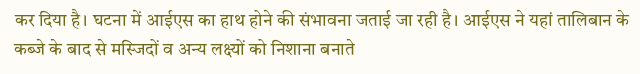कर दिया है। घटना में आईएस का हाथ होने की संभावना जताई जा रही है। आईएस ने यहां तालिबान के कब्जे के बाद से मस्जिदों व अन्य लक्ष्यों को निशाना बनाते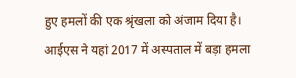हुए हमलों की एक श्रृंखला को अंजाम दिया है। आईएस ने यहां 2017 में अस्पताल में बड़ा हमला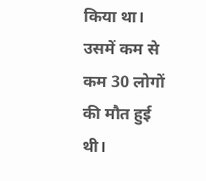किया था। उसमें कम से कम 30 लोगों की मौत हुई थी।